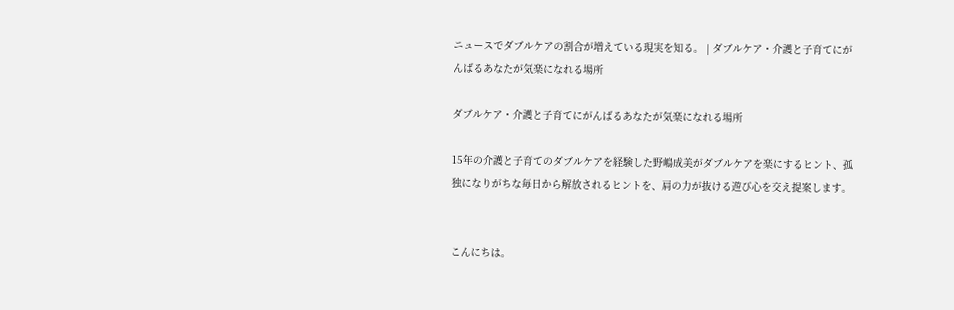ニュースでダブルケアの割合が増えている現実を知る。 | ダブルケア・介護と子育てにがんばるあなたが気楽になれる場所

ダブルケア・介護と子育てにがんばるあなたが気楽になれる場所

15年の介護と子育てのダブルケアを経験した野嶋成美がダブルケアを楽にするヒント、孤独になりがちな毎日から解放されるヒントを、肩の力が抜ける遊び心を交え提案します。


こんにちは。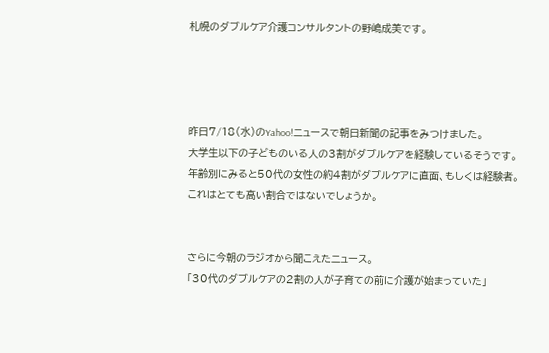札幌のダブルケア介護コンサルタントの野嶋成美です。




昨日7/18(水)のYahoo!ニュースで朝日新聞の記事をみつけました。
大学生以下の子どものいる人の3割がダブルケアを経験しているそうです。
年齢別にみると50代の女性の約4割がダブルケアに直面、もしくは経験者。
これはとても高い割合ではないでしょうか。


さらに今朝のラジオから聞こえたニュース。
「30代のダブルケアの2割の人が子育ての前に介護が始まっていた」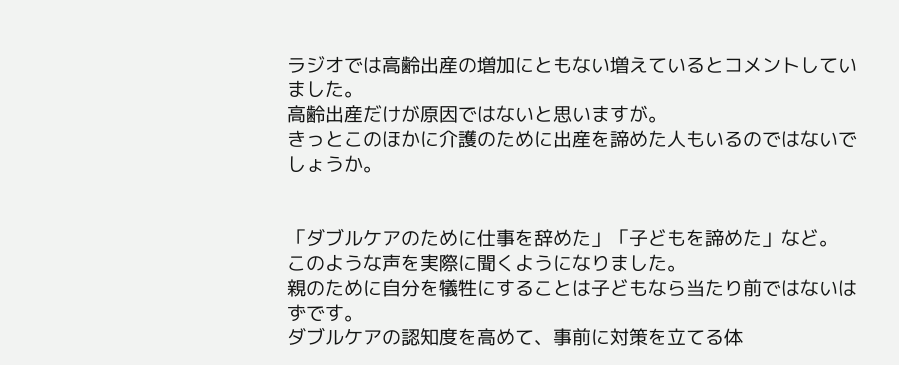ラジオでは高齢出産の増加にともない増えているとコメントしていました。
高齢出産だけが原因ではないと思いますが。
きっとこのほかに介護のために出産を諦めた人もいるのではないでしょうか。


「ダブルケアのために仕事を辞めた」「子どもを諦めた」など。
このような声を実際に聞くようになりました。
親のために自分を犠牲にすることは子どもなら当たり前ではないはずです。
ダブルケアの認知度を高めて、事前に対策を立てる体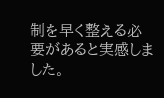制を早く整える必要があると実感しました。